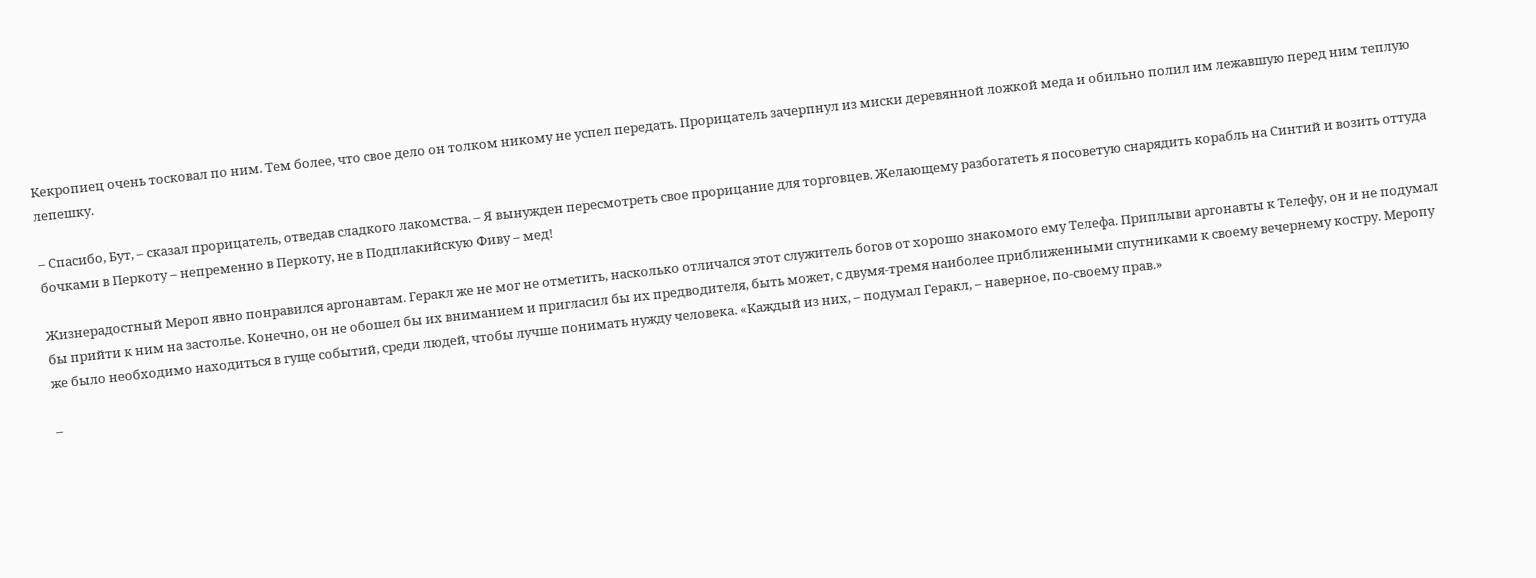Кекропиец очень тосковал по ним. Тем более, что свое дело он толком никому не успел передать. Прорицатель зачерпнул из миски деревянной ложкой меда и обильно полил им лежавшую перед ним теплую лепешку.

– Спасибо, Бут, – сказал прорицатель, отведав сладкого лакомства. – Я вынужден пересмотреть свое прорицание для торговцев. Желающему разбогатеть я посоветую снарядить корабль на Синтий и возить оттуда бочками в Перкоту – непременно в Перкоту, не в Подплакийскую Фиву – мед!

Жизнерадостный Мероп явно понравился аргонавтам. Геракл же не мог не отметить, насколько отличался этот служитель богов от хорошо знакомого ему Телефа. Приплыви аргонавты к Телефу, он и не подумал бы прийти к ним на застолье. Конечно, он не обошел бы их вниманием и пригласил бы их предводителя, быть может, с двумя-тремя наиболее приближенными спутниками к своему вечернему костру. Меропу же было необходимо находиться в гуще событий, среди людей, чтобы лучше понимать нужду человека. «Каждый из них, – подумал Геракл, – наверное, по-своему прав.»

–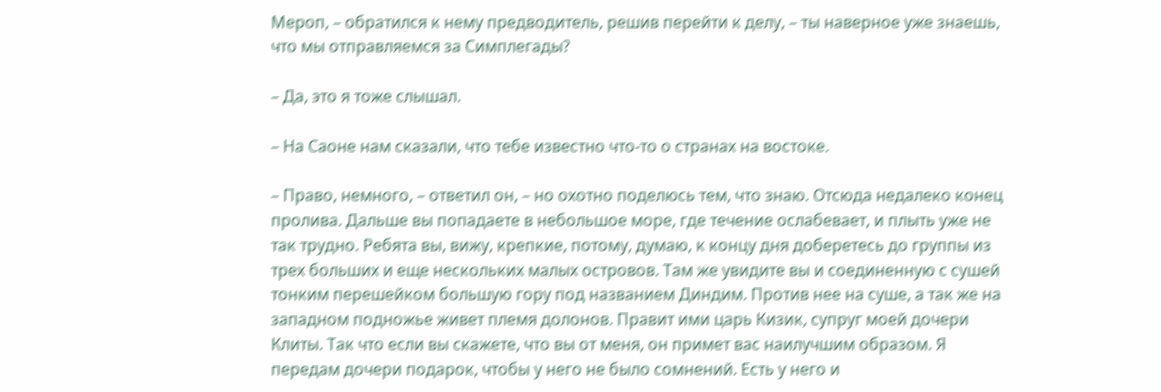Мероп, – обратился к нему предводитель, решив перейти к делу, – ты наверное уже знаешь, что мы отправляемся за Симплегады?

– Да, это я тоже слышал.

– На Саоне нам сказали, что тебе известно что-то о странах на востоке.

– Право, немного, – ответил он, – но охотно поделюсь тем, что знаю. Отсюда недалеко конец пролива. Дальше вы попадаете в небольшое море, где течение ослабевает, и плыть уже не так трудно. Ребята вы, вижу, крепкие, потому, думаю, к концу дня доберетесь до группы из трех больших и еще нескольких малых островов. Там же увидите вы и соединенную с сушей тонким перешейком большую гору под названием Диндим. Против нее на суше, а так же на западном подножье живет племя долонов. Правит ими царь Кизик, супруг моей дочери Клиты. Так что если вы скажете, что вы от меня, он примет вас наилучшим образом. Я передам дочери подарок, чтобы у него не было сомнений. Есть у него и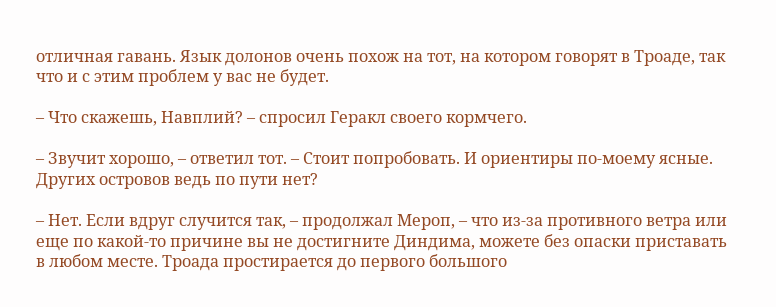отличная гавань. Язык долонов очень похож на тот, на котором говорят в Троаде, так что и с этим проблем у вас не будет.

– Что скажешь, Навплий? – спросил Геракл своего кормчего.

– Звучит хорошо, – ответил тот. – Стоит попробовать. И ориентиры по-моему ясные. Других островов ведь по пути нет?

– Нет. Если вдруг случится так, – продолжал Мероп, – что из-за противного ветра или еще по какой-то причине вы не достигните Диндима, можете без опаски приставать в любом месте. Троада простирается до первого большого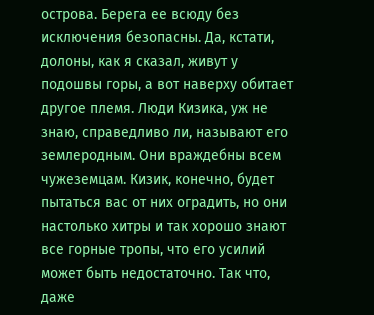острова. Берега ее всюду без исключения безопасны. Да, кстати, долоны, как я сказал, живут у подошвы горы, а вот наверху обитает другое племя. Люди Кизика, уж не знаю, справедливо ли, называют его землеродным. Они враждебны всем чужеземцам. Кизик, конечно, будет пытаться вас от них оградить, но они настолько хитры и так хорошо знают все горные тропы, что его усилий может быть недостаточно. Так что, даже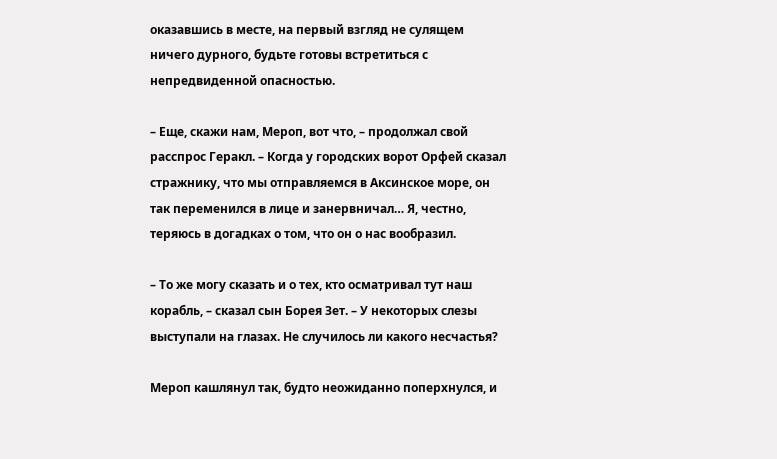оказавшись в месте, на первый взгляд не сулящем ничего дурного, будьте готовы встретиться с непредвиденной опасностью.

– Еще, скажи нам, Мероп, вот что, – продолжал свой расспрос Геракл. – Когда у городских ворот Орфей сказал стражнику, что мы отправляемся в Аксинское море, он так переменился в лице и занервничал… Я, честно, теряюсь в догадках о том, что он о нас вообразил.

– То же могу сказать и о тех, кто осматривал тут наш корабль, – сказал сын Борея Зет. – У некоторых слезы выступали на глазах. Не случилось ли какого несчастья?

Мероп кашлянул так, будто неожиданно поперхнулся, и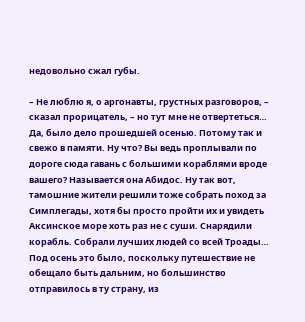недовольно сжал губы.

– Не люблю я, о аргонавты, грустных разговоров, – сказал прорицатель, – но тут мне не отвертеться… Да, было дело прошедшей осенью. Потому так и свежо в памяти. Ну что? Вы ведь проплывали по дороге сюда гавань с большими кораблями вроде вашего? Называется она Абидос. Ну так вот, тамошние жители решили тоже собрать поход за Симплегады, хотя бы просто пройти их и увидеть Аксинское море хоть раз не с суши. Снарядили корабль. Собрали лучших людей со всей Троады… Под осень это было, поскольку путешествие не обещало быть дальним, но большинство отправилось в ту страну, из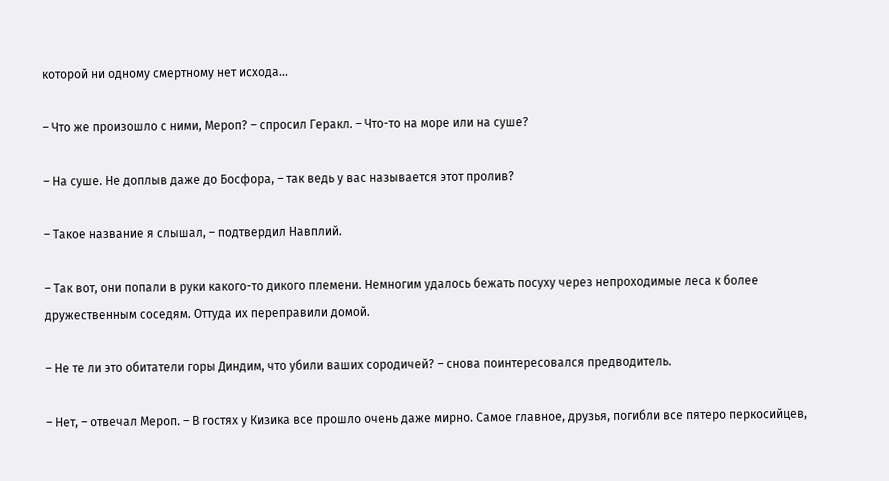которой ни одному смертному нет исхода…

– Что же произошло с ними, Мероп? – спросил Геракл. – Что-то на море или на суше?

– На суше. Не доплыв даже до Босфора, – так ведь у вас называется этот пролив?

– Такое название я слышал, – подтвердил Навплий.

– Так вот, они попали в руки какого-то дикого племени. Немногим удалось бежать посуху через непроходимые леса к более дружественным соседям. Оттуда их переправили домой.

– Не те ли это обитатели горы Диндим, что убили ваших сородичей? – снова поинтересовался предводитель.

– Нет, – отвечал Мероп. – В гостях у Кизика все прошло очень даже мирно. Самое главное, друзья, погибли все пятеро перкосийцев,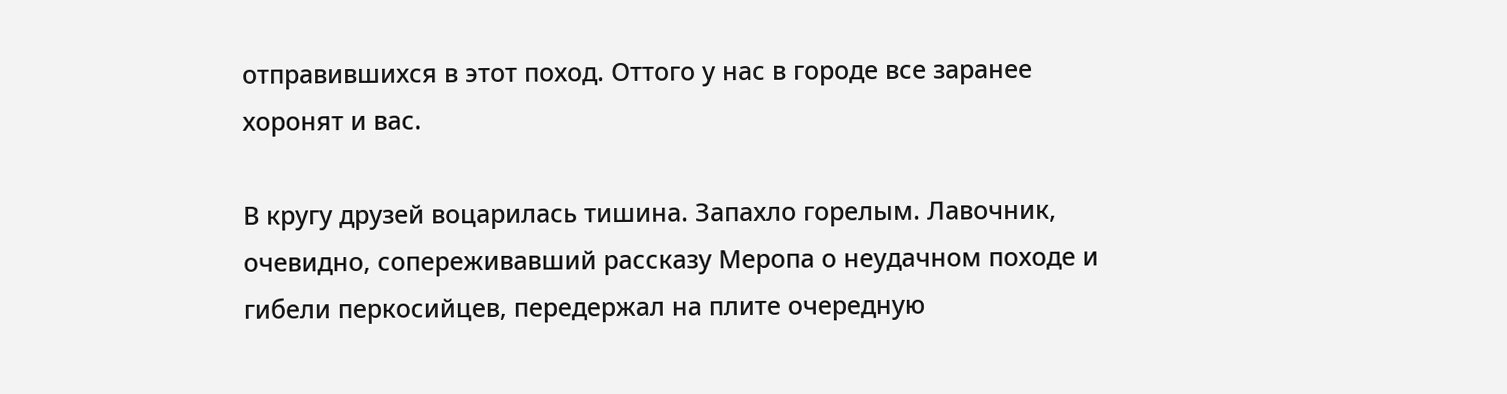отправившихся в этот поход. Оттого у нас в городе все заранее хоронят и вас.

В кругу друзей воцарилась тишина. Запахло горелым. Лавочник, очевидно, сопереживавший рассказу Меропа о неудачном походе и гибели перкосийцев, передержал на плите очередную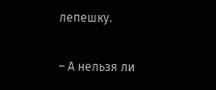лепешку.

– А нельзя ли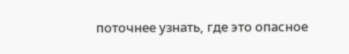поточнее узнать, где это опасное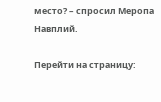место? – спросил Меропа Навплий.

Перейти на страницу: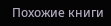Похожие книги